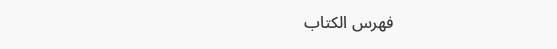فهرس الكتاب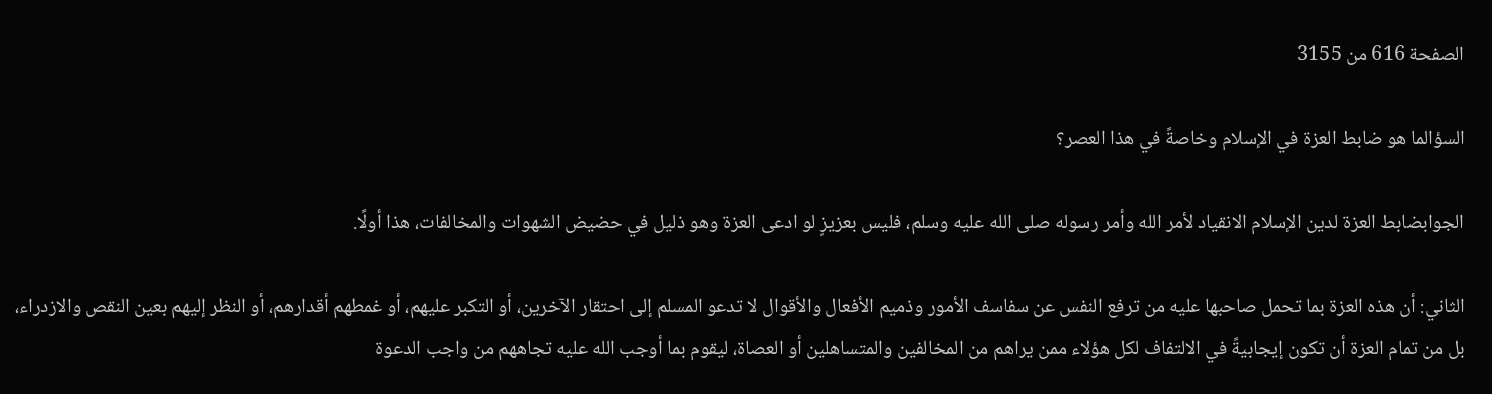الصفحة 616 من 3155

السؤالما هو ضابط العزة في الإسلام وخاصةً في هذا العصر؟

الجوابضابط العزة لدين الإسلام الانقياد لأمر الله وأمر رسوله صلى الله عليه وسلم، فليس بعزيزٍ لو ادعى العزة وهو ذليل في حضيض الشهوات والمخالفات، هذا أولًا.

الثاني: أن هذه العزة بما تحمل صاحبها عليه من ترفع النفس عن سفاسف الأمور وذميم الأفعال والأقوال لا تدعو المسلم إلى احتقار الآخرين، أو التكبر عليهم، أو غمطهم أقدارهم، أو النظر إليهم بعين النقص والازدراء، بل من تمام العزة أن تكون إيجابيةً في الالتفاف لكل هؤلاء ممن يراهم من المخالفين والمتساهلين أو العصاة، ليقوم بما أوجب الله عليه تجاههم من واجب الدعوة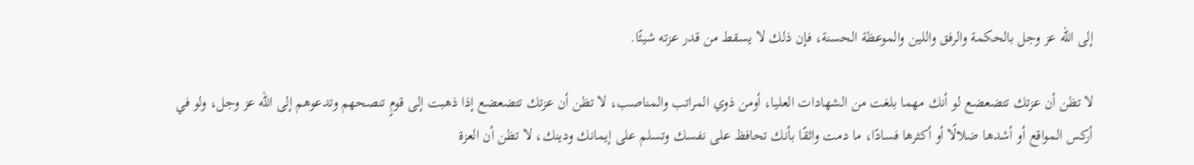إلى الله عز وجل بالحكمة والرفق واللين والموعظة الحسنة، فإن ذلك لا يسقط من قدر عزته شيئًا.

لا تظن أن عزتك تتضعضع لو أنك مهما بلغت من الشهادات العليا، أومن ذوي المراتب والمناصب، لا تظن أن عزتك تتضعضع إذا ذهبت إلى قومٍ تنصحهم وتدعوهم إلى الله عز وجل، ولو في أركس المواقع أو أشدها ضلالًا أو أكثرها فسادًا، ما دمت واثقًا بأنك تحافظ على نفسك وتسلم على إيمانك ودينك، لا تظن أن العزة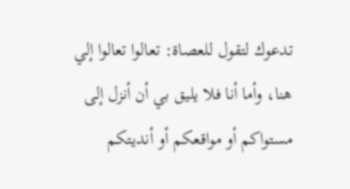تدعوك لتقول للعصاة: تعالوا تعالوا إلي هنا، وأما أنا فلا يليق بي أن أنزل إلى مستواكم أو مواقعكم أو أنديتكم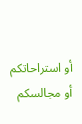أو استراحاتكم أو مجالسكم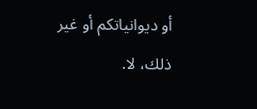أو ديوانياتكم أو غير ذلك، لا.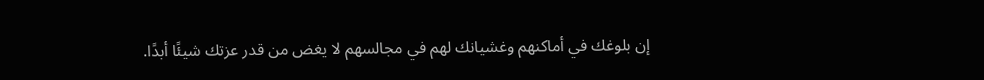إن بلوغك في أماكنهم وغشيانك لهم في مجالسهم لا يغض من قدر عزتك شيئًا أبدًا.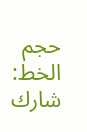حجم الخط:
شارك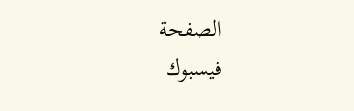الصفحة
فيسبوك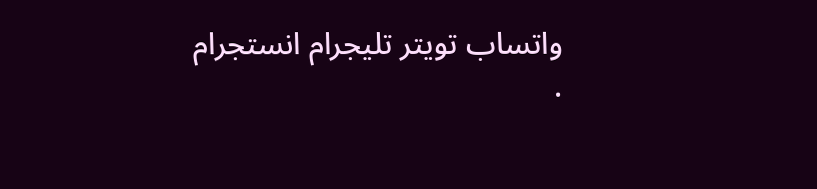واتساب تويتر تليجرام انستجرام
.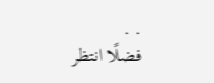. .
فضلًا انتظر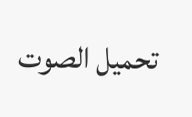تحميل الصوت